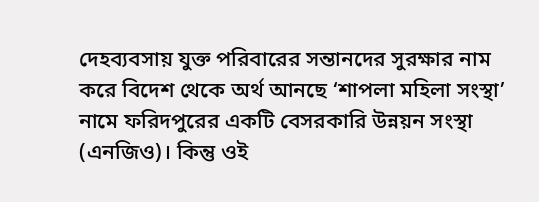দেহব্যবসায় যুক্ত পরিবারের সন্তানদের সুরক্ষার নাম করে বিদেশ থেকে অর্থ আনছে ‘শাপলা মহিলা সংস্থা’ নামে ফরিদপুরের একটি বেসরকারি উন্নয়ন সংস্থা (এনজিও)। কিন্তু ওই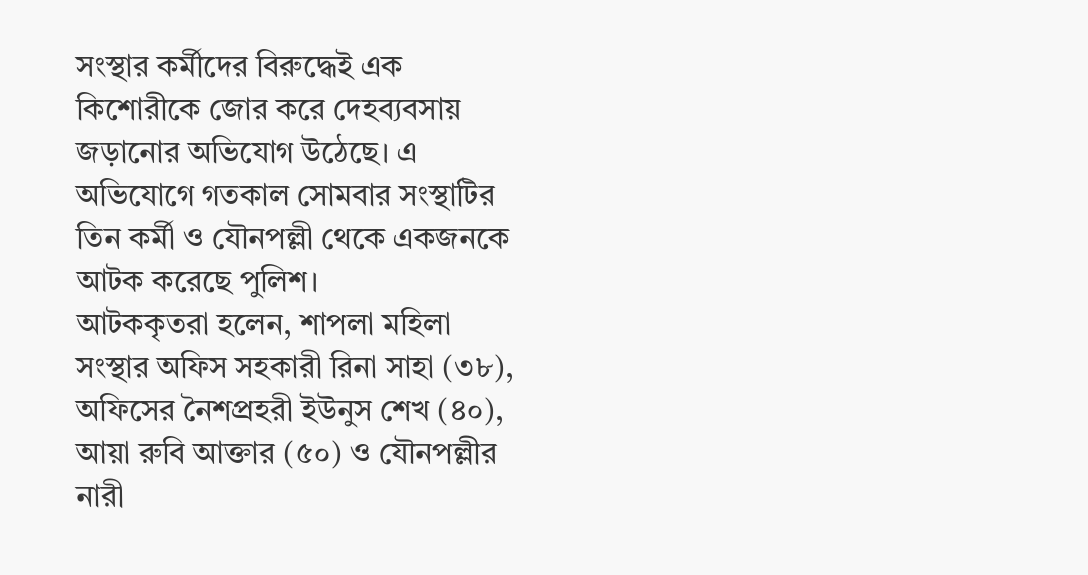সংস্থার কর্মীদের বিরুদ্ধেই এক কিশোরীকে জোর করে দেহব্যবসায় জড়ানোর অভিযোগ উঠেছে। এ অভিযোগে গতকাল সোমবার সংস্থাটির তিন কর্মী ও যৌনপল্লী থেকে একজনকে আটক করেছে পুলিশ।
আটককৃতরা হলেন, শাপলা মহিলা সংস্থার অফিস সহকারী রিনা সাহা (৩৮), অফিসের নৈশপ্রহরী ইউনুস শেখ (৪০), আয়া রুবি আক্তার (৫০) ও যৌনপল্লীর নারী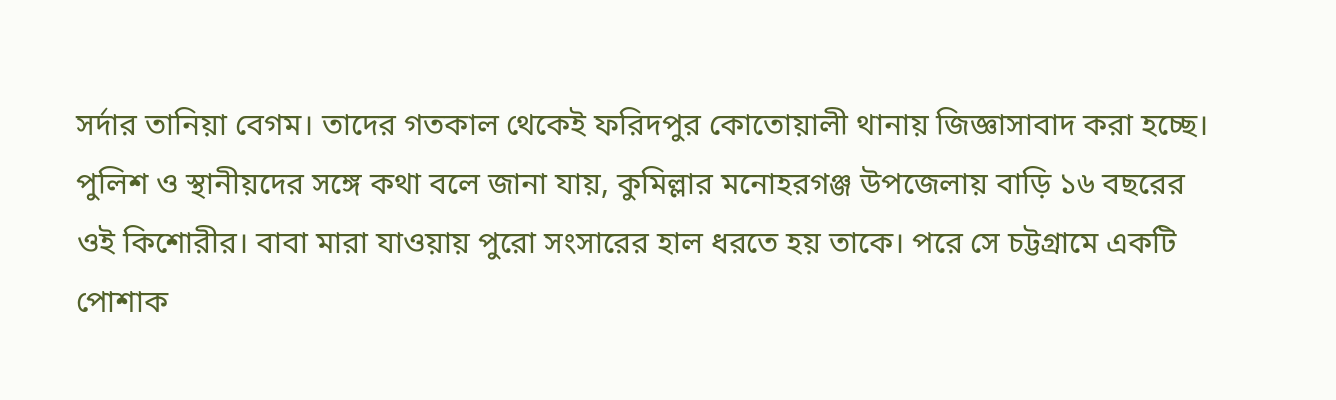সর্দার তানিয়া বেগম। তাদের গতকাল থেকেই ফরিদপুর কোতোয়ালী থানায় জিজ্ঞাসাবাদ করা হচ্ছে।
পুলিশ ও স্থানীয়দের সঙ্গে কথা বলে জানা যায়, কুমিল্লার মনোহরগঞ্জ উপজেলায় বাড়ি ১৬ বছরের ওই কিশোরীর। বাবা মারা যাওয়ায় পুরো সংসারের হাল ধরতে হয় তাকে। পরে সে চট্টগ্রামে একটি পোশাক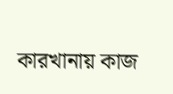কারখানায় কাজ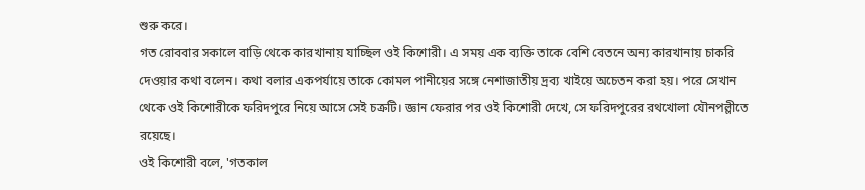শুরু করে।
গত রোববার সকালে বাড়ি থেকে কারখানায় যাচ্ছিল ওই কিশোরী। এ সময় এক ব্যক্তি তাকে বেশি বেতনে অন্য কারখানায় চাকরি দেওয়ার কথা বলেন। কথা বলার একপর্যায়ে তাকে কোমল পানীয়ের সঙ্গে নেশাজাতীয় দ্রব্য খাইয়ে অচেতন করা হয়। পরে সেখান থেকে ওই কিশোরীকে ফরিদপুরে নিয়ে আসে সেই চক্রটি। জ্ঞান ফেরার পর ওই কিশোরী দেখে, সে ফরিদপুরের রথখোলা যৌনপল্লীতে রয়েছে।
ওই কিশোরী বলে, 'গতকাল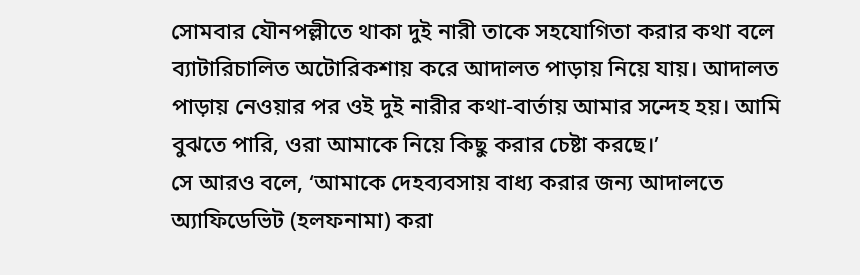সোমবার যৌনপল্লীতে থাকা দুই নারী তাকে সহযোগিতা করার কথা বলে ব্যাটারিচালিত অটোরিকশায় করে আদালত পাড়ায় নিয়ে যায়। আদালত পাড়ায় নেওয়ার পর ওই দুই নারীর কথা-বার্তায় আমার সন্দেহ হয়। আমি বুঝতে পারি, ওরা আমাকে নিয়ে কিছু করার চেষ্টা করছে।’
সে আরও বলে, ‘আমাকে দেহব্যবসায় বাধ্য করার জন্য আদালতে অ্যাফিডেভিট (হলফনামা) করা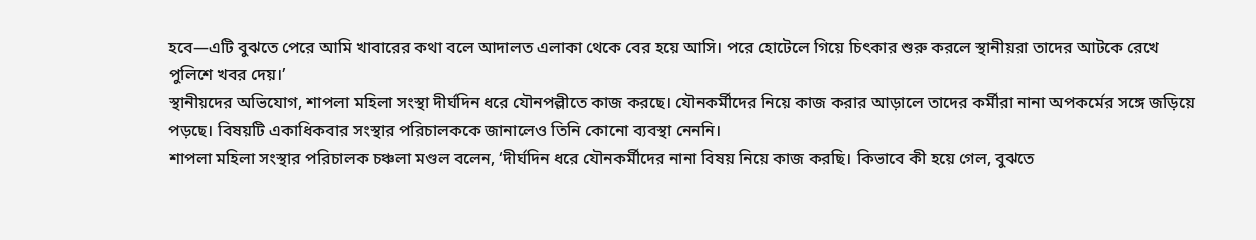হবে—এটি বুঝতে পেরে আমি খাবারের কথা বলে আদালত এলাকা থেকে বের হয়ে আসি। পরে হোটেলে গিয়ে চিৎকার শুরু করলে স্থানীয়রা তাদের আটকে রেখে পুলিশে খবর দেয়।’
স্থানীয়দের অভিযোগ, শাপলা মহিলা সংস্থা দীর্ঘদিন ধরে যৌনপল্লীতে কাজ করছে। যৌনকর্মীদের নিয়ে কাজ করার আড়ালে তাদের কর্মীরা নানা অপকর্মের সঙ্গে জড়িয়ে পড়ছে। বিষয়টি একাধিকবার সংস্থার পরিচালককে জানালেও তিনি কোনো ব্যবস্থা নেননি।
শাপলা মহিলা সংস্থার পরিচালক চঞ্চলা মণ্ডল বলেন, ‘দীর্ঘদিন ধরে যৌনকর্মীদের নানা বিষয় নিয়ে কাজ করছি। কিভাবে কী হয়ে গেল, বুঝতে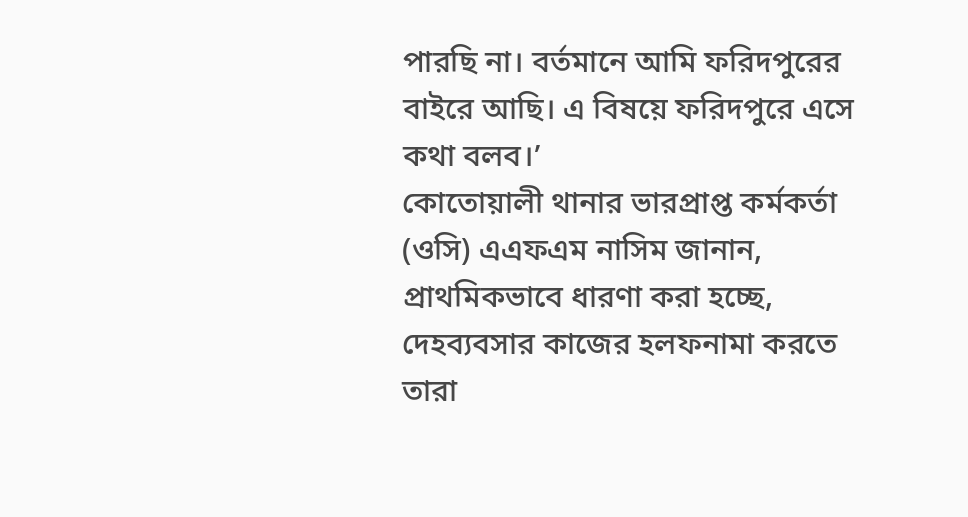পারছি না। বর্তমানে আমি ফরিদপুরের বাইরে আছি। এ বিষয়ে ফরিদপুরে এসে কথা বলব।’
কোতোয়ালী থানার ভারপ্রাপ্ত কর্মকর্তা (ওসি) এএফএম নাসিম জানান, প্রাথমিকভাবে ধারণা করা হচ্ছে, দেহব্যবসার কাজের হলফনামা করতে তারা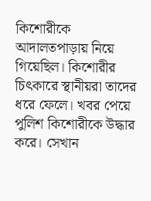কিশোরীকে আদালতপাড়ায় নিয়ে গিয়েছিল। কিশোরীর চিৎকারে স্থানীয়রা তাদের ধরে ফেলে। খবর পেয়ে পুলিশ কিশোরীকে উদ্ধার করে। সেখান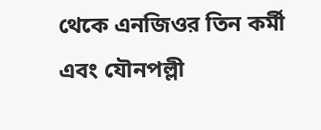থেকে এনজিওর তিন কর্মী এবং যৌনপল্লী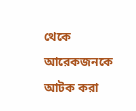থেকে আরেকজনকে আটক করা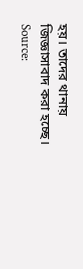হয়। তাদের থানায় জিজ্ঞাসাবাদ করা হচ্ছে।
Source: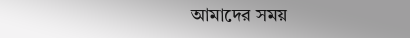আমাদের সময়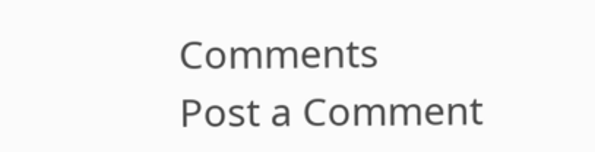Comments
Post a Comment